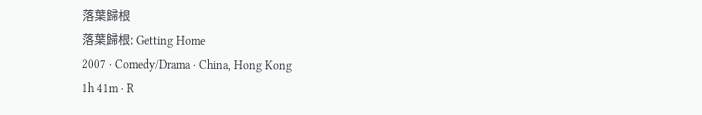落葉歸根
落葉歸根: Getting Home
2007 · Comedy/Drama · China, Hong Kong
1h 41m · R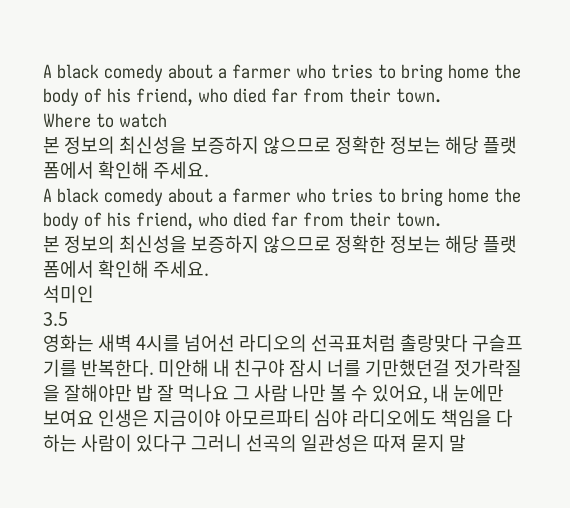A black comedy about a farmer who tries to bring home the body of his friend, who died far from their town.
Where to watch
본 정보의 최신성을 보증하지 않으므로 정확한 정보는 해당 플랫폼에서 확인해 주세요.
A black comedy about a farmer who tries to bring home the body of his friend, who died far from their town.
본 정보의 최신성을 보증하지 않으므로 정확한 정보는 해당 플랫폼에서 확인해 주세요.
석미인
3.5
영화는 새벽 4시를 넘어선 라디오의 선곡표처럼 촐랑맞다 구슬프기를 반복한다. 미안해 내 친구야 잠시 너를 기만했던걸 젓가락질을 잘해야만 밥 잘 먹나요 그 사람 나만 볼 수 있어요, 내 눈에만 보여요 인생은 지금이야 아모르파티 심야 라디오에도 책임을 다하는 사람이 있다구 그러니 선곡의 일관성은 따져 묻지 말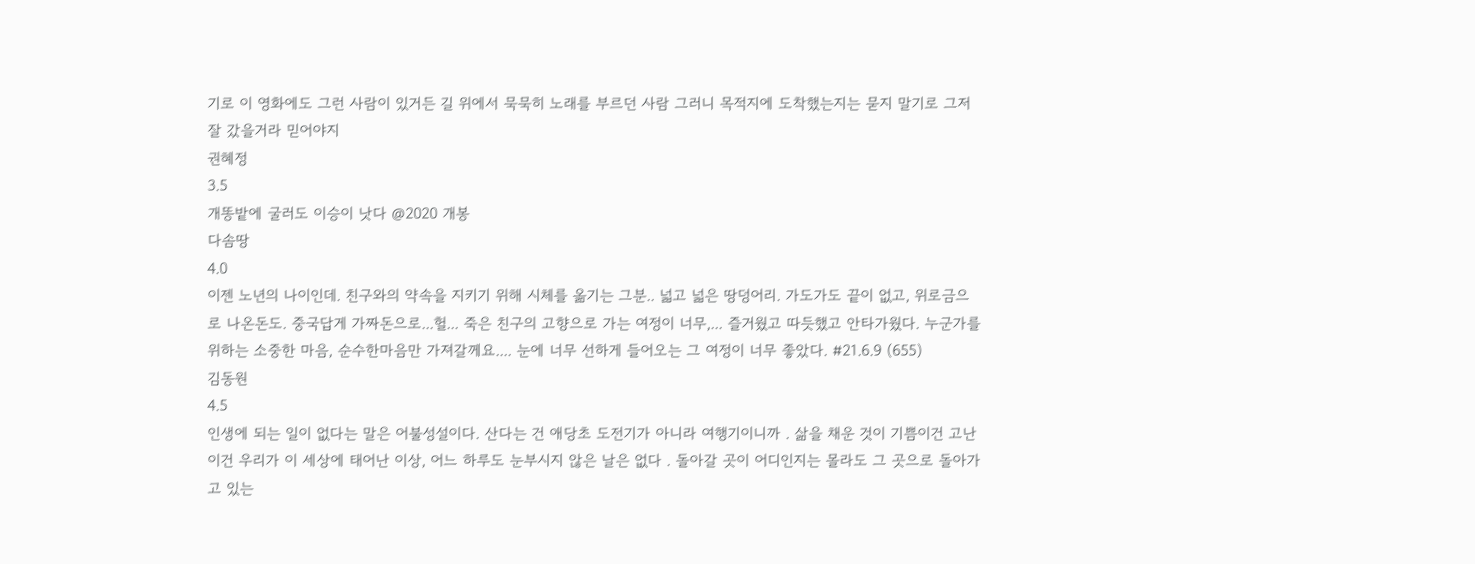기로 이 영화에도 그런 사람이 있거든 길 위에서 묵묵히 노래를 부르던 사람 그러니 목적지에 도착했는지는 묻지 말기로 그저 잘 갔을거라 믿어야지
권혜정
3.5
개똥밭에 굴러도 이승이 낫다 @2020 개봉
다솜땅
4.0
이젠 노년의 나이인데. 친구와의 약속을 지키기 위해 시체를 옮기는 그분.. 넓고 넓은 땅덩어리. 가도가도 끝이 없고, 위로금으로 나온돈도. 중국답게 가짜돈으로...헐... 죽은 친구의 고향으로 가는 여정이 너무,... 즐거웠고 따듯했고 안타가웠다. 누군가를 위하는 소중한 마음, 순수한마음만 가져갈께요.... 눈에 너무 선하게 들어오는 그 여정이 너무 좋았다. #21.6.9 (655)
김동원
4.5
인생에 되는 일이 없다는 말은 어불성설이다. 산다는 건 애당초 도전기가 아니라 여행기이니까 . 삶을 채운 것이 기쁨이건 고난이건 우리가 이 세상에 태어난 이상, 어느 하루도 눈부시지 않은 날은 없다 . 돌아갈 곳이 어디인지는 몰라도 그 곳으로 돌아가고 있는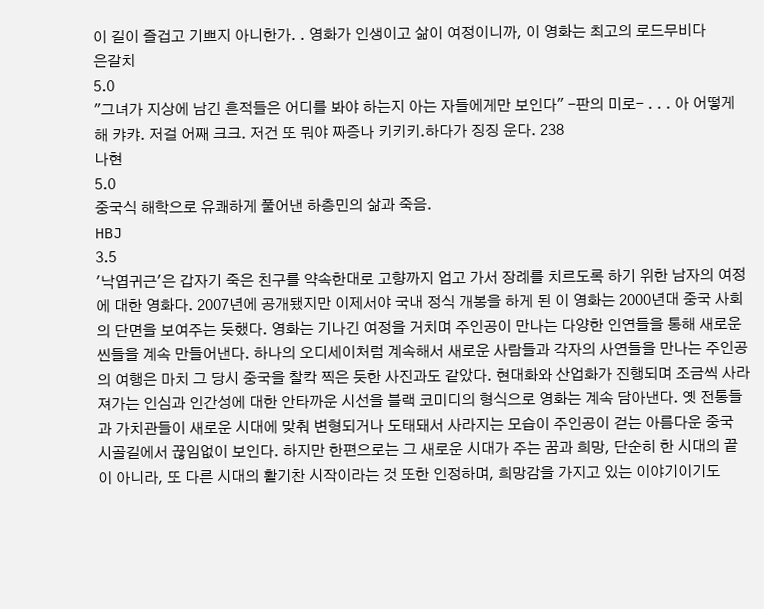이 길이 즐겁고 기쁘지 아니한가. . 영화가 인생이고 삶이 여정이니까, 이 영화는 최고의 로드무비다
은갈치
5.0
"그녀가 지상에 남긴 흔적들은 어디를 봐야 하는지 아는 자들에게만 보인다" -판의 미로- . . . 아 어떻게 해 캬캬. 저걸 어째 크크. 저건 또 뭐야 짜증나 키키키.하다가 징징 운다. 238
나현
5.0
중국식 해학으로 유쾌하게 풀어낸 하층민의 삶과 죽음.
HBJ
3.5
'낙엽귀근'은 갑자기 죽은 친구를 약속한대로 고향까지 업고 가서 장례를 치르도록 하기 위한 남자의 여정에 대한 영화다. 2007년에 공개됐지만 이제서야 국내 정식 개봉을 하게 된 이 영화는 2000년대 중국 사회의 단면을 보여주는 듯했다. 영화는 기나긴 여정을 거치며 주인공이 만나는 다양한 인연들을 통해 새로운 씬들을 계속 만들어낸다. 하나의 오디세이처럼 계속해서 새로운 사람들과 각자의 사연들을 만나는 주인공의 여행은 마치 그 당시 중국을 찰칵 찍은 듯한 사진과도 같았다. 현대화와 산업화가 진행되며 조금씩 사라져가는 인심과 인간성에 대한 안타까운 시선을 블랙 코미디의 형식으로 영화는 계속 담아낸다. 옛 전통들과 가치관들이 새로운 시대에 맞춰 변형되거나 도태돼서 사라지는 모습이 주인공이 걷는 아름다운 중국 시골길에서 끊임없이 보인다. 하지만 한편으로는 그 새로운 시대가 주는 꿈과 희망, 단순히 한 시대의 끝이 아니라, 또 다른 시대의 활기찬 시작이라는 것 또한 인정하며, 희망감을 가지고 있는 이야기이기도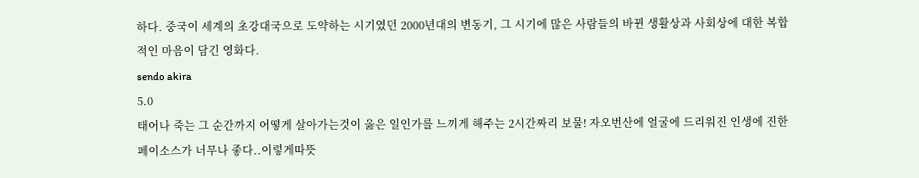하다. 중국이 세계의 초강대국으로 도약하는 시기였던 2000년대의 변동기, 그 시기에 많은 사람들의 바뀐 생활상과 사회상에 대한 복합적인 마음이 담긴 영화다.
sendo akira
5.0
태어나 죽는 그 순간까지 어떻게 살아가는것이 옳은 일인가를 느끼게 해주는 2시간짜리 보물! 자오번산에 얼굴에 드리워진 인생에 진한 페이소스가 너무나 좋다..이렇게따뜻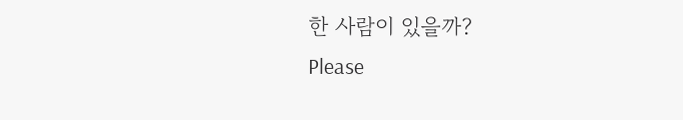한 사람이 있을까?
Please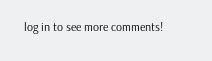log in to see more comments!